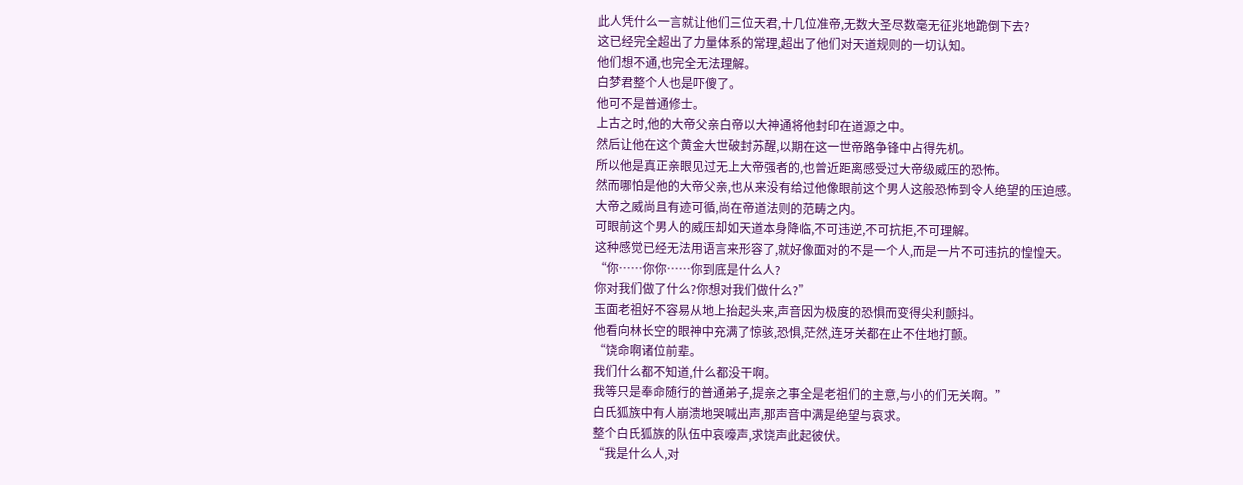此人凭什么一言就让他们三位天君,十几位准帝,无数大圣尽数毫无征兆地跪倒下去?
这已经完全超出了力量体系的常理,超出了他们对天道规则的一切认知。
他们想不通,也完全无法理解。
白梦君整个人也是吓傻了。
他可不是普通修士。
上古之时,他的大帝父亲白帝以大神通将他封印在道源之中。
然后让他在这个黄金大世破封苏醒,以期在这一世帝路争锋中占得先机。
所以他是真正亲眼见过无上大帝强者的,也曾近距离感受过大帝级威压的恐怖。
然而哪怕是他的大帝父亲,也从来没有给过他像眼前这个男人这般恐怖到令人绝望的压迫感。
大帝之威尚且有迹可循,尚在帝道法则的范畴之内。
可眼前这个男人的威压却如天道本身降临,不可违逆,不可抗拒,不可理解。
这种感觉已经无法用语言来形容了,就好像面对的不是一个人,而是一片不可违抗的惶惶天。
“你……你你……你到底是什么人?
你对我们做了什么?你想对我们做什么?”
玉面老祖好不容易从地上抬起头来,声音因为极度的恐惧而变得尖利颤抖。
他看向林长空的眼神中充满了惊骇,恐惧,茫然,连牙关都在止不住地打颤。
“饶命啊诸位前辈。
我们什么都不知道,什么都没干啊。
我等只是奉命随行的普通弟子,提亲之事全是老祖们的主意,与小的们无关啊。”
白氏狐族中有人崩溃地哭喊出声,那声音中满是绝望与哀求。
整个白氏狐族的队伍中哀嚎声,求饶声此起彼伏。
“我是什么人,对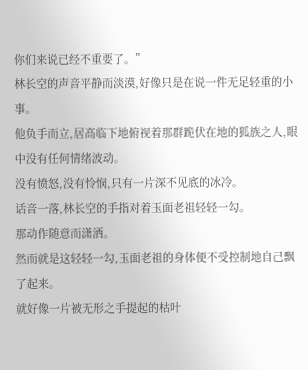你们来说已经不重要了。”
林长空的声音平静而淡漠,好像只是在说一件无足轻重的小事。
他负手而立,居高临下地俯视着那群跪伏在地的狐族之人,眼中没有任何情绪波动。
没有愤怒,没有怜悯,只有一片深不见底的冰冷。
话音一落,林长空的手指对着玉面老祖轻轻一勾。
那动作随意而潇洒。
然而就是这轻轻一勾,玉面老祖的身体便不受控制地自己飘了起来。
就好像一片被无形之手提起的枯叶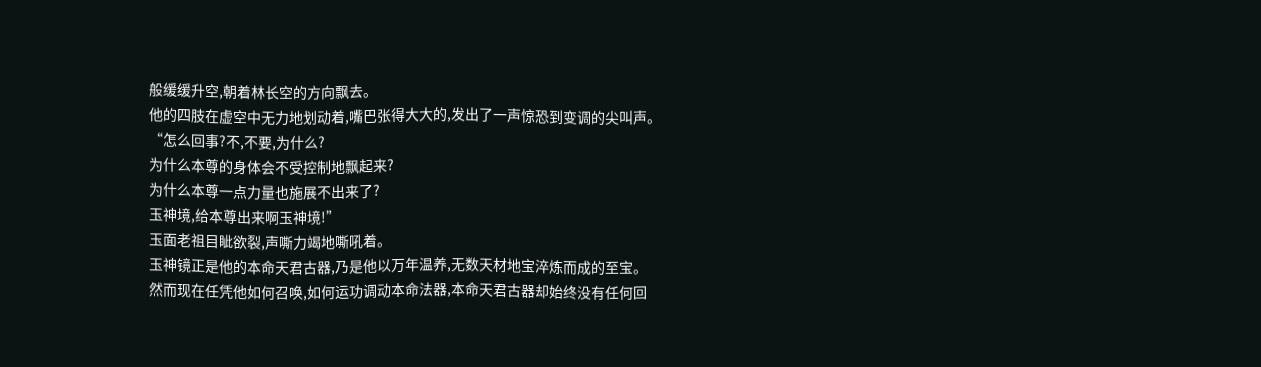般缓缓升空,朝着林长空的方向飘去。
他的四肢在虚空中无力地划动着,嘴巴张得大大的,发出了一声惊恐到变调的尖叫声。
“怎么回事?不,不要,为什么?
为什么本尊的身体会不受控制地飘起来?
为什么本尊一点力量也施展不出来了?
玉神境,给本尊出来啊玉神境!”
玉面老祖目眦欲裂,声嘶力竭地嘶吼着。
玉神镜正是他的本命天君古器,乃是他以万年温养,无数天材地宝淬炼而成的至宝。
然而现在任凭他如何召唤,如何运功调动本命法器,本命天君古器却始终没有任何回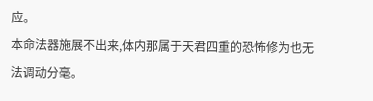应。
本命法器施展不出来,体内那属于天君四重的恐怖修为也无法调动分毫。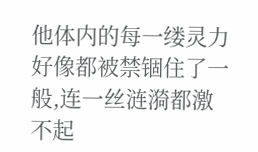他体内的每一缕灵力好像都被禁锢住了一般,连一丝涟漪都激不起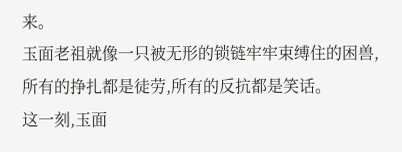来。
玉面老祖就像一只被无形的锁链牢牢束缚住的困兽,所有的挣扎都是徒劳,所有的反抗都是笑话。
这一刻,玉面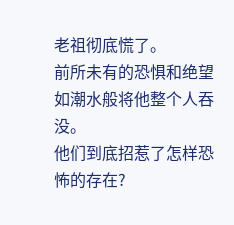老祖彻底慌了。
前所未有的恐惧和绝望如潮水般将他整个人吞没。
他们到底招惹了怎样恐怖的存在?